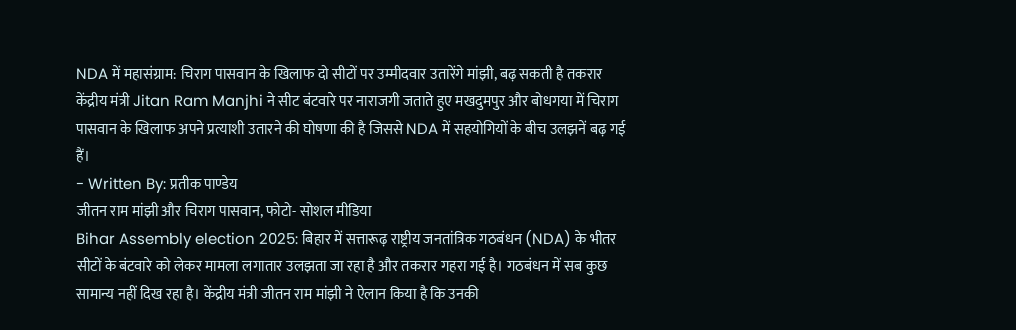NDA में महासंग्राम: चिराग पासवान के खिलाफ दो सीटों पर उम्मीदवार उतारेंगे मांझी, बढ़ सकती है तकरार
केंद्रीय मंत्री Jitan Ram Manjhi ने सीट बंटवारे पर नाराजगी जताते हुए मखदुमपुर और बोधगया में चिराग पासवान के खिलाफ अपने प्रत्याशी उतारने की घोषणा की है जिससे NDA में सहयोगियों के बीच उलझनें बढ़ गई हैं।
- Written By: प्रतीक पाण्डेय
जीतन राम मांझी और चिराग पासवान, फोटो- सोशल मीडिया
Bihar Assembly election 2025: बिहार में सत्तारूढ़ राष्ट्रीय जनतांत्रिक गठबंधन (NDA) के भीतर सीटों के बंटवारे को लेकर मामला लगातार उलझता जा रहा है और तकरार गहरा गई है। गठबंधन में सब कुछ सामान्य नहीं दिख रहा है। केंद्रीय मंत्री जीतन राम मांझी ने ऐलान किया है कि उनकी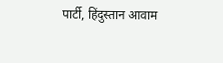पार्टी, हिंदुस्तान आवाम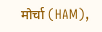मोर्चा (HAM),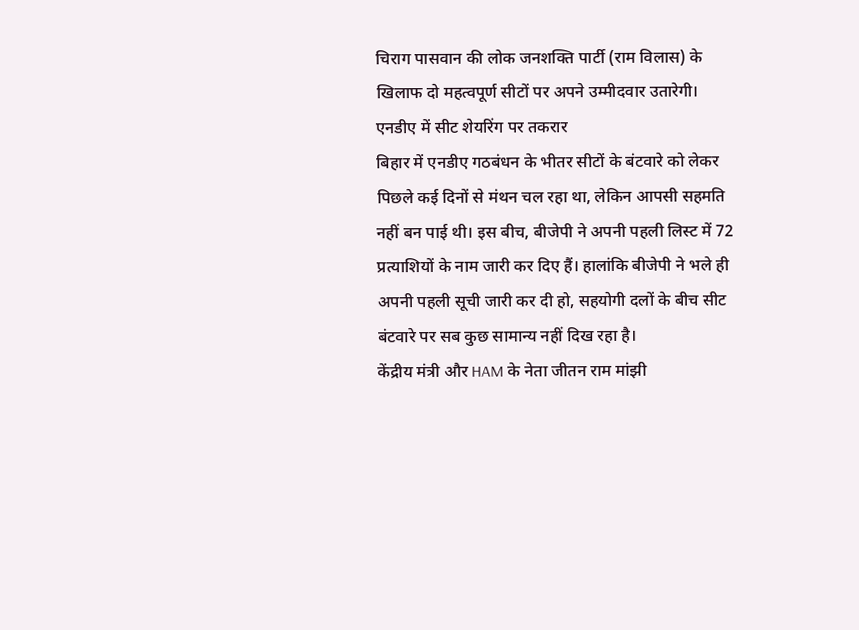चिराग पासवान की लोक जनशक्ति पार्टी (राम विलास) के खिलाफ दो महत्वपूर्ण सीटों पर अपने उम्मीदवार उतारेगी।
एनडीए में सीट शेयरिंग पर तकरार
बिहार में एनडीए गठबंधन के भीतर सीटों के बंटवारे को लेकर पिछले कई दिनों से मंथन चल रहा था, लेकिन आपसी सहमति नहीं बन पाई थी। इस बीच, बीजेपी ने अपनी पहली लिस्ट में 72 प्रत्याशियों के नाम जारी कर दिए हैं। हालांकि बीजेपी ने भले ही अपनी पहली सूची जारी कर दी हो, सहयोगी दलों के बीच सीट बंटवारे पर सब कुछ सामान्य नहीं दिख रहा है।
केंद्रीय मंत्री और HAM के नेता जीतन राम मांझी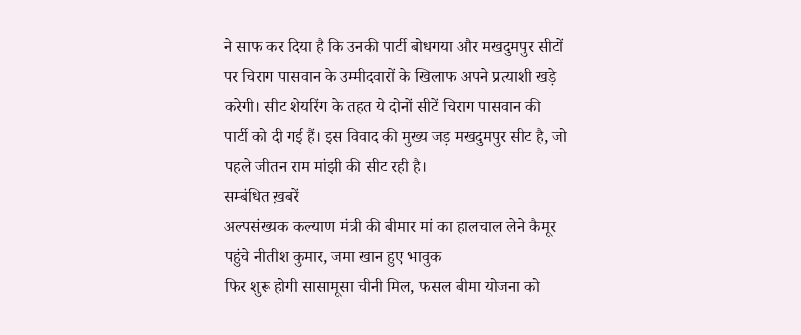ने साफ कर दिया है कि उनकी पार्टी बोधगया और मखदुमपुर सीटों पर चिराग पासवान के उम्मीदवारों के खिलाफ अपने प्रत्याशी खड़े करेगी। सीट शेयरिंग के तहत ये दोनों सीटें चिराग पासवान की पार्टी को दी गई हैं। इस विवाद की मुख्य जड़ मखदुमपुर सीट है, जो पहले जीतन राम मांझी की सीट रही है।
सम्बंधित ख़बरें
अल्पसंख्यक कल्याण मंत्री की बीमार मां का हालचाल लेने कैमूर पहुंचे नीतीश कुमार, जमा खान हुए भावुक
फिर शुरू होगी सासामूसा चीनी मिल, फसल बीमा योजना को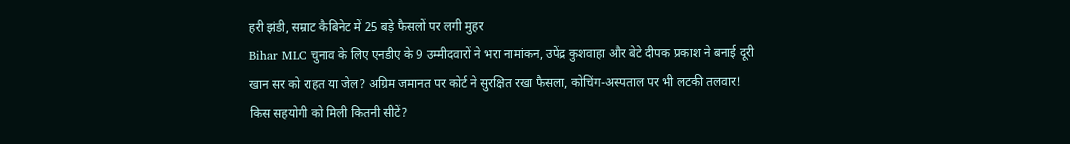हरी झंडी, सम्राट कैबिनेट में 25 बड़े फैसलों पर लगी मुहर
Bihar MLC चुनाव के लिए एनडीए के 9 उम्मीदवारों ने भरा नामांकन, उपेंद्र कुशवाहा और बेटे दीपक प्रकाश ने बनाई दूरी
खान सर को राहत या जेल? अग्रिम जमानत पर कोर्ट ने सुरक्षित रखा फैसला, कोचिंग-अस्पताल पर भी लटकी तलवार!
किस सहयोगी को मिली कितनी सीटें?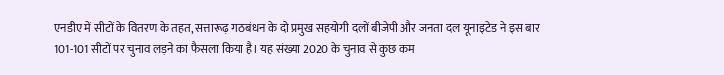एनडीए में सीटों के वितरण के तहत, सत्तारूढ़ गठबंधन के दो प्रमुख सहयोगी दलों बीजेपी और जनता दल यूनाइटेड ने इस बार 101-101 सीटों पर चुनाव लड़ने का फैसला किया है। यह संख्या 2020 के चुनाव से कुछ कम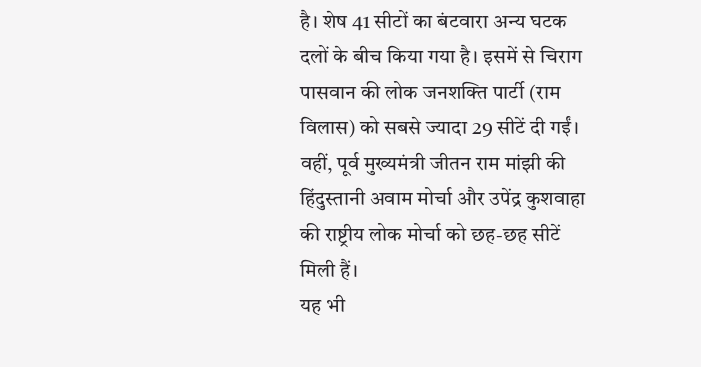है। शेष 41 सीटों का बंटवारा अन्य घटक दलों के बीच किया गया है। इसमें से चिराग पासवान की लोक जनशक्ति पार्टी (राम विलास) को सबसे ज्यादा 29 सीटें दी गईं। वहीं, पूर्व मुख्यमंत्री जीतन राम मांझी की हिंदुस्तानी अवाम मोर्चा और उपेंद्र कुशवाहा की राष्ट्रीय लोक मोर्चा को छह-छह सीटें मिली हैं।
यह भी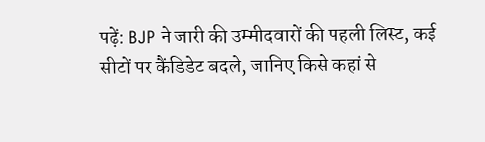पढ़ें: BJP ने जारी की उम्मीदवारों की पहली लिस्ट, कई सीटों पर कैंडिडेट बदले, जानिए किसे कहां से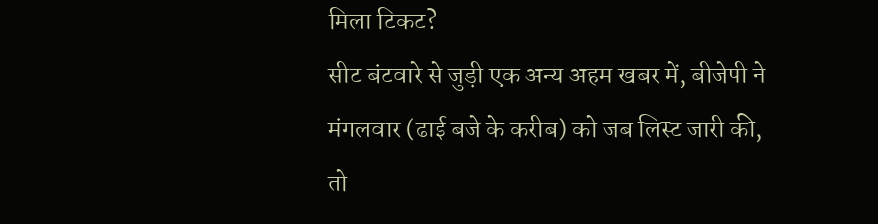मिला टिकट?
सीट बंटवारे से जुड़ी एक अन्य अहम खबर में, बीजेपी ने मंगलवार (ढाई बजे के करीब) को जब लिस्ट जारी की, तो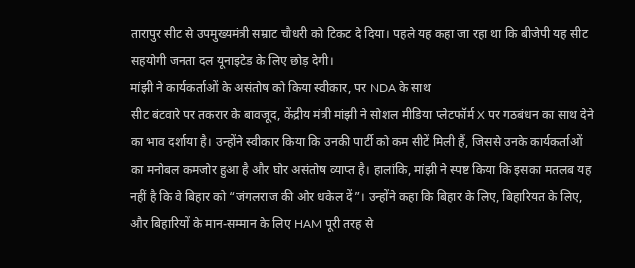तारापुर सीट से उपमुख्यमंत्री सम्राट चौधरी को टिकट दे दिया। पहले यह कहा जा रहा था कि बीजेपी यह सीट सहयोगी जनता दल यूनाइटेड के लिए छोड़ देगी।
मांझी ने कार्यकर्ताओं के असंतोष को किया स्वीकार, पर NDA के साथ
सीट बंटवारे पर तकरार के बावजूद, केंद्रीय मंत्री मांझी ने सोशल मीडिया प्लेटफॉर्म X पर गठबंधन का साथ देने का भाव दर्शाया है। उन्होंने स्वीकार किया कि उनकी पार्टी को कम सीटें मिली हैं, जिससे उनके कार्यकर्ताओं का मनोबल कमजोर हुआ है और घोर असंतोष व्याप्त है। हालांकि, मांझी ने स्पष्ट किया कि इसका मतलब यह नहीं है कि वे बिहार को “जंगलराज की ओर धकेल दें”। उन्होंने कहा कि बिहार के लिए, बिहारियत के लिए, और बिहारियों के मान-सम्मान के लिए HAM पूरी तरह से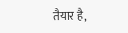तैयार है,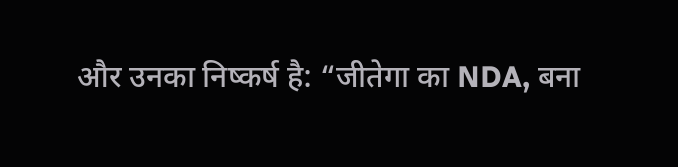और उनका निष्कर्ष है: “जीतेगा का NDA, बना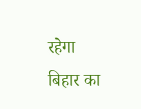रहेगा बिहार का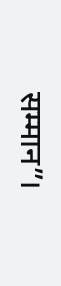सम्मान”।